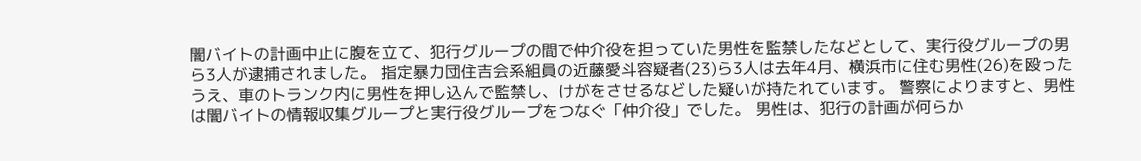闇バイトの計画中止に腹を立て、犯行グループの間で仲介役を担っていた男性を監禁したなどとして、実行役グループの男ら3人が逮捕されました。 指定暴力団住吉会系組員の近藤愛斗容疑者(23)ら3人は去年4月、横浜市に住む男性(26)を殴ったうえ、車のトランク内に男性を押し込んで監禁し、けがをさせるなどした疑いが持たれています。 警察によりますと、男性は闇バイトの情報収集グループと実行役グループをつなぐ「仲介役」でした。 男性は、犯行の計画が何らか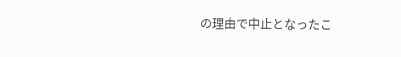の理由で中止となったこ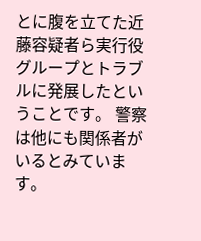とに腹を立てた近藤容疑者ら実行役グループとトラブルに発展したということです。 警察は他にも関係者がいるとみています。